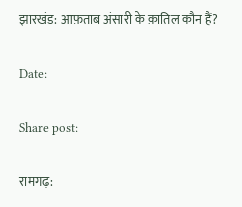झारखंड: आफ़ताब अंसारी के क़ातिल कौन हैं?

Date:

Share post:

रामगढ़: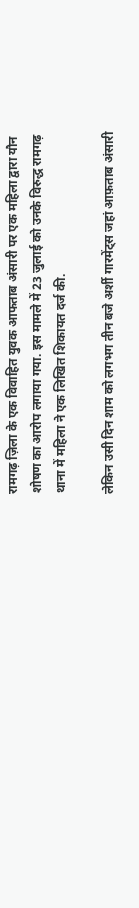रामगढ़ ज़िला के एक विवाहित युवक आफताब अंसारी पर एक महिला द्वारा यौन शोषण का आरोप लगाया गया. इस मामले में 23 जुलाई को उनके विरुद्ध रामगढ़ थाना में महिला ने एक लिखित शिकायत दर्ज की.

लेकिन उसी दिन शाम को लगभग तीन बजे अर्शी गारमेंट्स जहां आफ़ताब अंसारी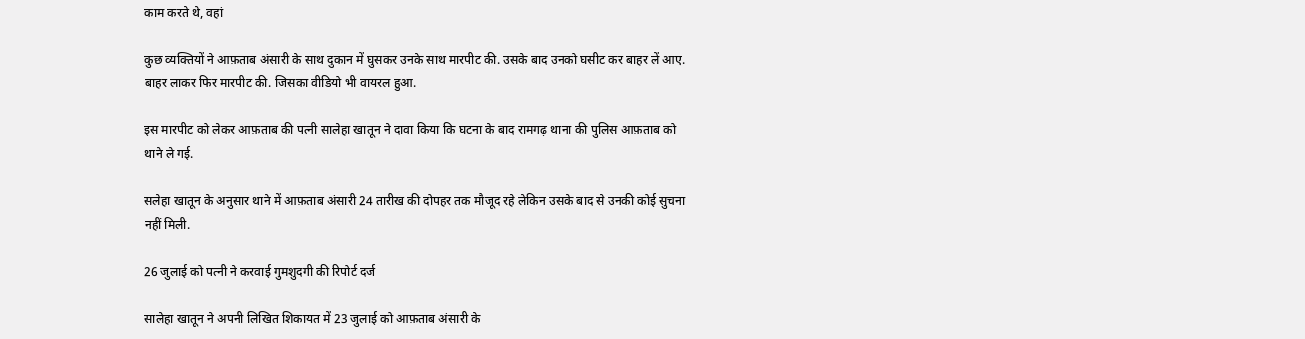काम करते थे, वहां

कुछ व्यक्तियों ने आफ़ताब अंसारी के साथ दुकान में घुसकर उनके साथ मारपीट की. उसके बाद उनको घसीट कर बाहर लें आए. बाहर लाकर फिर मारपीट की. जिसका वीडियो भी वायरल हुआ.

इस मारपीट को लेकर आफ़ताब की पत्नी सालेहा खातून ने दावा किया कि घटना के बाद रामगढ़ थाना की पुलिस आफ़ताब को थाने ले गई.

सलेहा खातून के अनुसार थाने में आफ़ताब अंसारी 24 तारीख की दोपहर तक मौजूद रहे लेकिन उसके बाद से उनकी कोई सुचना नहीं मिली.

26 जुलाई को पत्नी ने करवाई गुमशुदगी की रिपोर्ट दर्ज

सालेहा खातून ने अपनी लिखित शिकायत में 23 जुलाई को आफ़ताब अंसारी के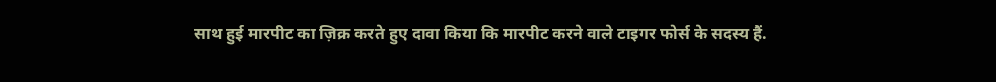साथ हुई मारपीट का ज़िक्र करते हुए दावा किया कि मारपीट करने वाले टाइगर फोर्स के सदस्य हैं.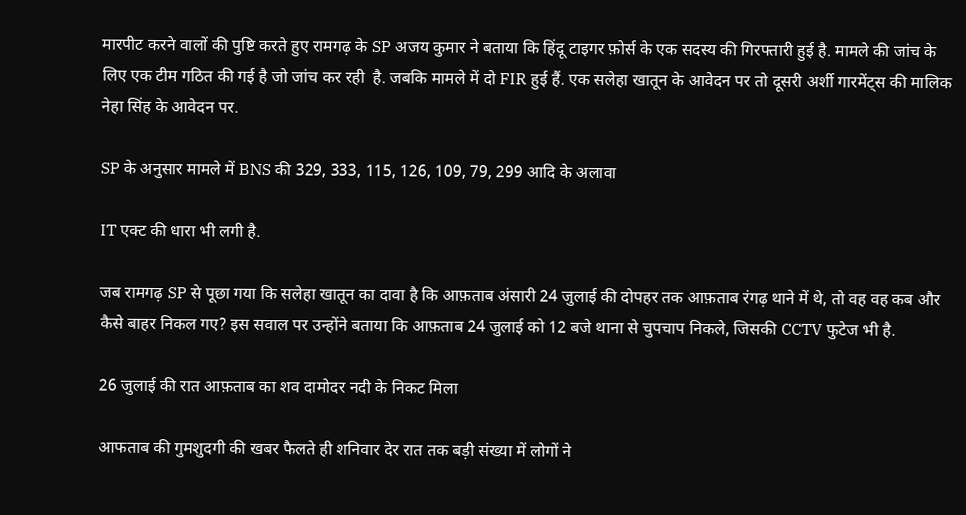मारपीट करने वालों की पुष्टि करते हुए रामगढ़ के SP अजय कुमार ने बताया कि हिंदू टाइगर फ़ोर्स के एक सदस्य की गिरफ्तारी हुई है. मामले की जांच के लिए एक टीम गठित की गई है जो जांच कर रही  है. जबकि मामले में दो FIR हुई हैं. एक सलेहा खातून के आवेदन पर तो दूसरी अर्शी गारमेंट्स की मालिक नेहा सिंह के आवेदन पर.

SP के अनुसार मामले में BNS की 329, 333, 115, 126, 109, 79, 299 आदि के अलावा

IT एक्ट की धारा भी लगी है.

जब रामगढ़ SP से पूछा गया कि सलेहा खातून का दावा है कि आफ़ताब अंसारी 24 जुलाई की दोपहर तक आफ़ताब रंगढ़ थाने में थे, तो वह वह कब और कैसे बाहर निकल गए? इस सवाल पर उन्होंने बताया कि आफ़ताब 24 जुलाई को 12 बजे थाना से चुपचाप निकले, जिसकी CCTV फुटेज भी है.

26 जुलाई की रात आफ़ताब का शव दामोदर नदी के निकट मिला

आफताब की गुमशुदगी की खबर फैलते ही शनिवार देर रात तक बड़ी संख्या में लोगों ने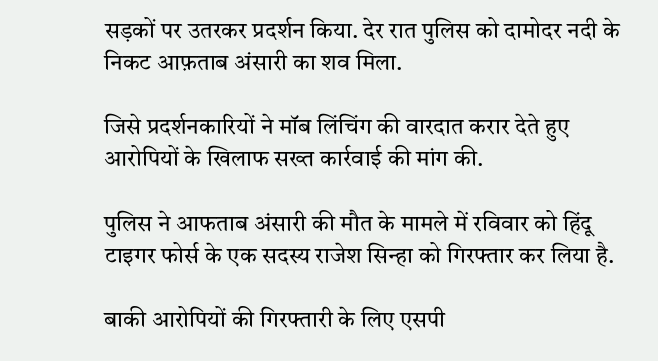सड़कों पर उतरकर प्रदर्शन किया. देर रात पुलिस को दामोदर नदी के निकट आफ़ताब अंसारी का शव मिला.

जिसे प्रदर्शनकारियों ने मॉब लिंचिंग की वारदात करार देते हुए आरोपियों के खिलाफ सख्त कार्रवाई की मांग की.

पुलिस ने आफताब अंसारी की मौत के मामले में रविवार को हिंदू टाइगर फोर्स के एक सदस्य राजेश सिन्हा को गिरफ्तार कर लिया है.

बाकी आरोपियों की गिरफ्तारी के लिए एसपी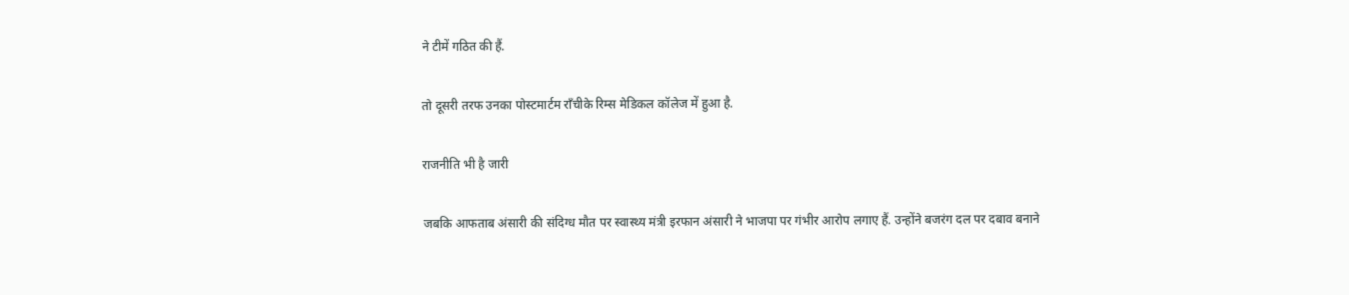ने टीमें गठित की हैं.

तो दूसरी तरफ उनका पोस्टमार्टम राँचीके रिम्स मेडिकल कॉलेज में हुआ है.

राजनीति भी है जारी

जबकि आफताब अंसारी की संदिग्ध मौत पर स्वास्थ्य मंत्री इरफान अंसारी ने भाजपा पर गंभीर आरोप लगाए हैं. उन्होंने बजरंग दल पर दबाव बनाने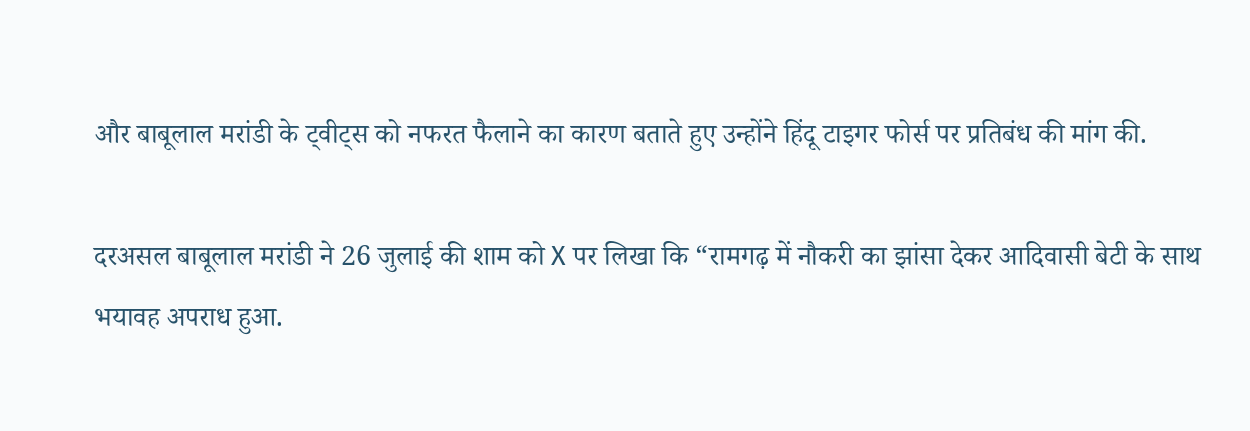और बाबूलाल मरांडी के ट्वीट्स को नफरत फैलाने का कारण बताते हुए उन्होंने हिंदू टाइगर फोर्स पर प्रतिबंध की मांग की.

दरअसल बाबूलाल मरांडी ने 26 जुलाई की शाम को X पर लिखा कि “रामगढ़ में नौकरी का झांसा देकर आदिवासी बेटी के साथ भयावह अपराध हुआ.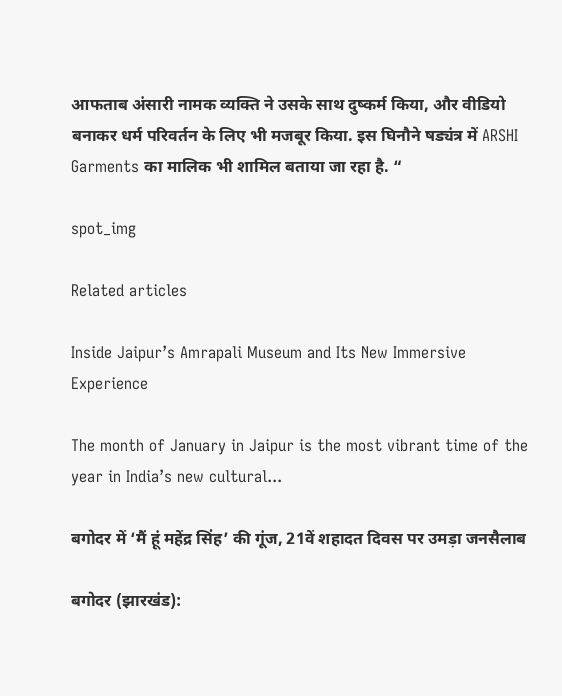आफताब अंसारी नामक व्यक्ति ने उसके साथ दुष्कर्म किया, और वीडियो बनाकर धर्म परिवर्तन के लिए भी मजबूर किया. इस घिनौने षड्यंत्र में ARSHI Garments का मालिक भी शामिल बताया जा रहा है. “

spot_img

Related articles

Inside Jaipur’s Amrapali Museum and Its New Immersive Experience

The month of January in Jaipur is the most vibrant time of the year in India’s new cultural...

बगोदर में ‘मैं हूं महेंद्र सिंह’ की गूंज, 21वें शहादत दिवस पर उमड़ा जनसैलाब

बगोदर (झारखंड):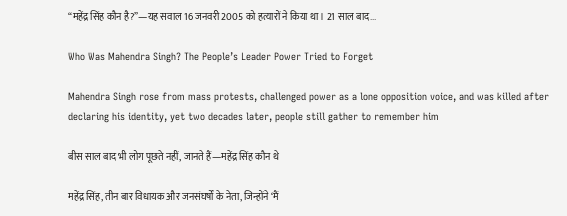“महेंद्र सिंह कौन है?”—यह सवाल 16 जनवरी 2005 को हत्यारों ने किया था। 21 साल बाद...

Who Was Mahendra Singh? The People’s Leader Power Tried to Forget

Mahendra Singh rose from mass protests, challenged power as a lone opposition voice, and was killed after declaring his identity, yet two decades later, people still gather to remember him

बीस साल बाद भी लोग पूछते नहीं, जानते हैं—महेंद्र सिंह कौन थे

महेंद्र सिंह, तीन बार विधायक और जनसंघर्षों के नेता, जिन्होंने ‘मैं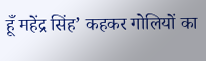हूँ महेंद्र सिंह’ कहकर गोलियों का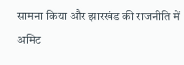सामना किया और झारखंड की राजनीति में अमिट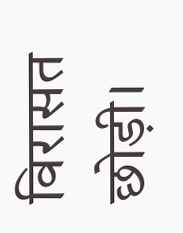विरासत छोड़ी।